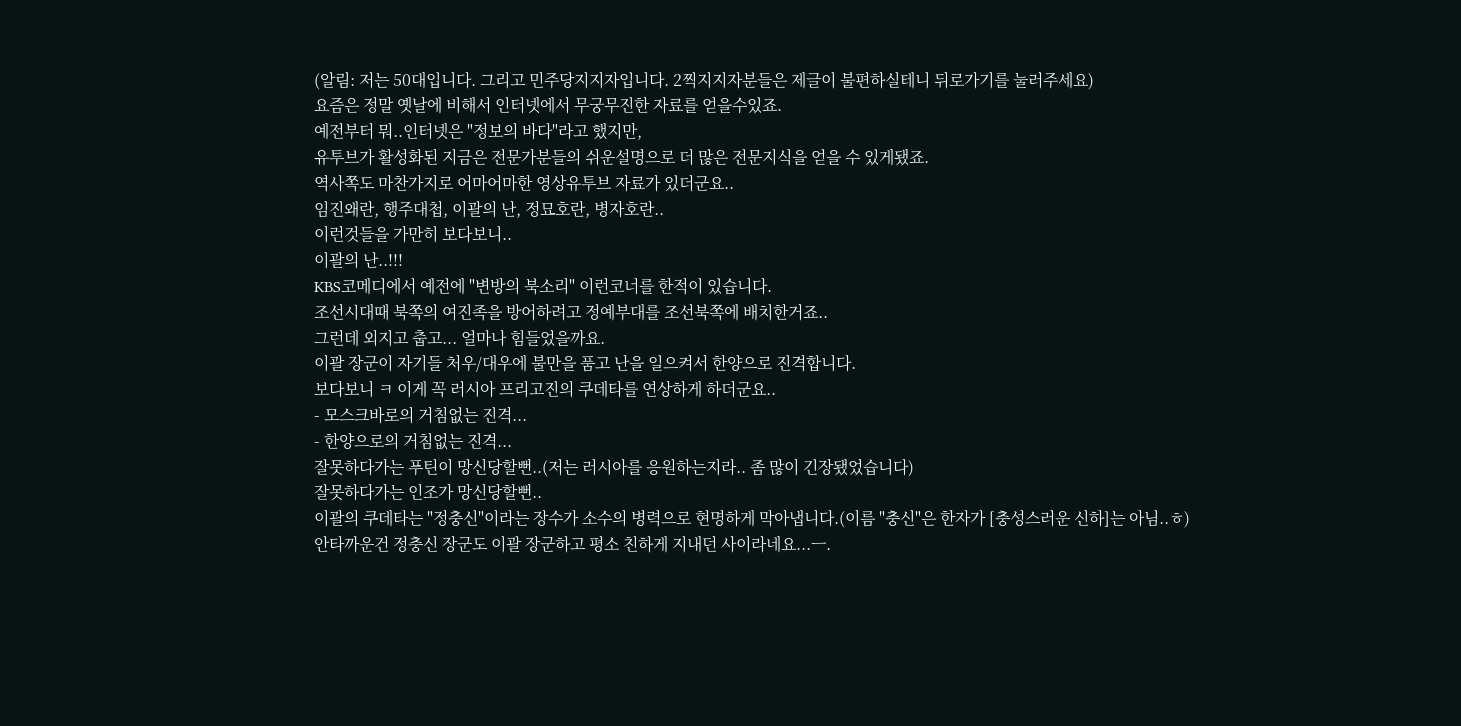(알림: 저는 50대입니다. 그리고 민주당지지자입니다. 2찍지지자분들은 제글이 불편하실테니 뒤로가기를 눌러주세요)
요즘은 정말 옛날에 비해서 인터넷에서 무궁무진한 자료를 얻을수있죠.
예전부터 뭐..인터넷은 "정보의 바다"라고 했지만,
유투브가 활성화된 지금은 전문가분들의 쉬운설명으로 더 많은 전문지식을 얻을 수 있게됐죠.
역사쪽도 마찬가지로 어마어마한 영상유투브 자료가 있더군요..
임진왜란, 행주대첩, 이괄의 난, 정묘호란, 병자호란..
이런것들을 가만히 보다보니..
이괄의 난..!!!
KBS코메디에서 예전에 "변방의 북소리" 이런코너를 한적이 있습니다.
조선시대때 북쪽의 여진족을 방어하려고 정예부대를 조선북쪽에 배치한거죠..
그런데 외지고 춥고... 얼마나 힘들었을까요.
이괄 장군이 자기들 처우/대우에 불만을 품고 난을 일으켜서 한양으로 진격합니다.
보다보니 ㅋ 이게 꼭 러시아 프리고진의 쿠데타를 연상하게 하더군요..
- 모스크바로의 거침없는 진격...
- 한양으로의 거침없는 진격...
잘못하다가는 푸틴이 망신당할뻔..(저는 러시아를 응원하는지라.. 좀 많이 긴장됐었습니다)
잘못하다가는 인조가 망신당할뻔..
이괄의 쿠데타는 "정충신"이라는 장수가 소수의 병력으로 현명하게 막아냅니다.(이름 "충신"은 한자가 [충성스러운 신하]는 아님..ㅎ)
안타까운건 정충신 장군도 이괄 장군하고 평소 친하게 지내던 사이라네요...ㅡ.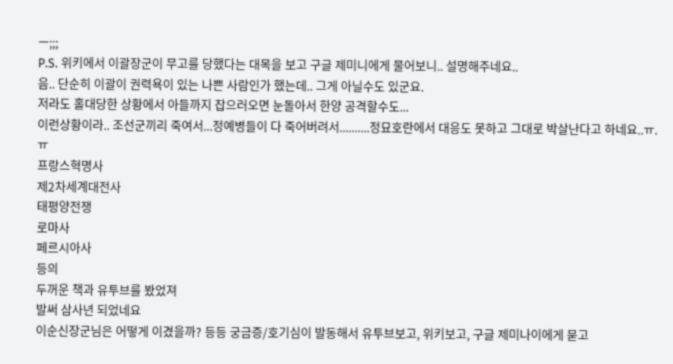ㅡ;;;
P.S. 위키에서 이괄장군이 무고를 당했다는 대목을 보고 구글 제미니에게 물어보니.. 설명해주네요..
음.. 단순히 이괄이 권력욕이 있는 나쁜 사람인가 했는데.. 그게 아닐수도 있군요.
저라도 홀대당한 상황에서 아들까지 잡으러오면 눈돌아서 한양 공격할수도...
이런상황이라.. 조선군끼리 죽여서...정예병들이 다 죽어버려서..........정묘호란에서 대응도 못하고 그대로 박살난다고 하네요..ㅠ.ㅠ
프랑스혁명사
제2차세계대전사
태평양전쟁
로마사
페르시아사
등의
두꺼운 책과 유투브를 봤었져
발써 삼사년 되었네요
이순신장군님은 어떻게 이겼을까? 등등 궁금증/호기심이 발동해서 유투브보고, 위키보고, 구글 제미나이에게 묻고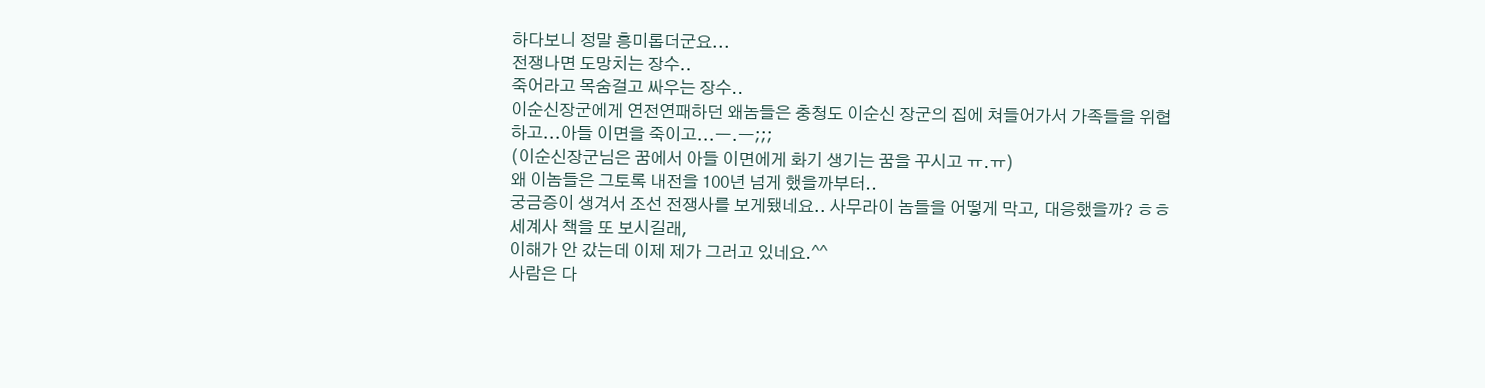하다보니 정말 흥미롭더군요...
전쟁나면 도망치는 장수..
죽어라고 목숨걸고 싸우는 장수..
이순신장군에게 연전연패하던 왜놈들은 충청도 이순신 장군의 집에 쳐들어가서 가족들을 위협하고...아들 이면을 죽이고...ㅡ.ㅡ;;;
(이순신장군님은 꿈에서 아들 이면에게 화기 생기는 꿈을 꾸시고 ㅠ.ㅠ)
왜 이놈들은 그토록 내전을 100년 넘게 했을까부터..
궁금증이 생겨서 조선 전쟁사를 보게됐네요.. 사무라이 놈들을 어떻게 막고, 대응했을까? ㅎㅎ
세계사 책을 또 보시길래,
이해가 안 갔는데 이제 제가 그러고 있네요.^^
사람은 다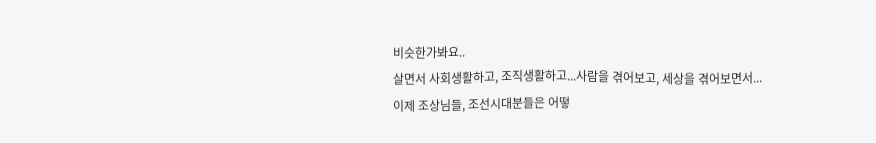비슷한가봐요..
살면서 사회생활하고, 조직생활하고...사람을 겪어보고, 세상을 겪어보면서...
이제 조상님들, 조선시대분들은 어떻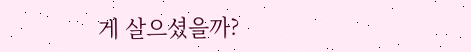게 살으셨을까?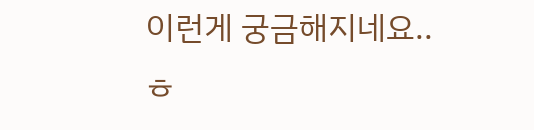이런게 궁금해지네요..ㅎ